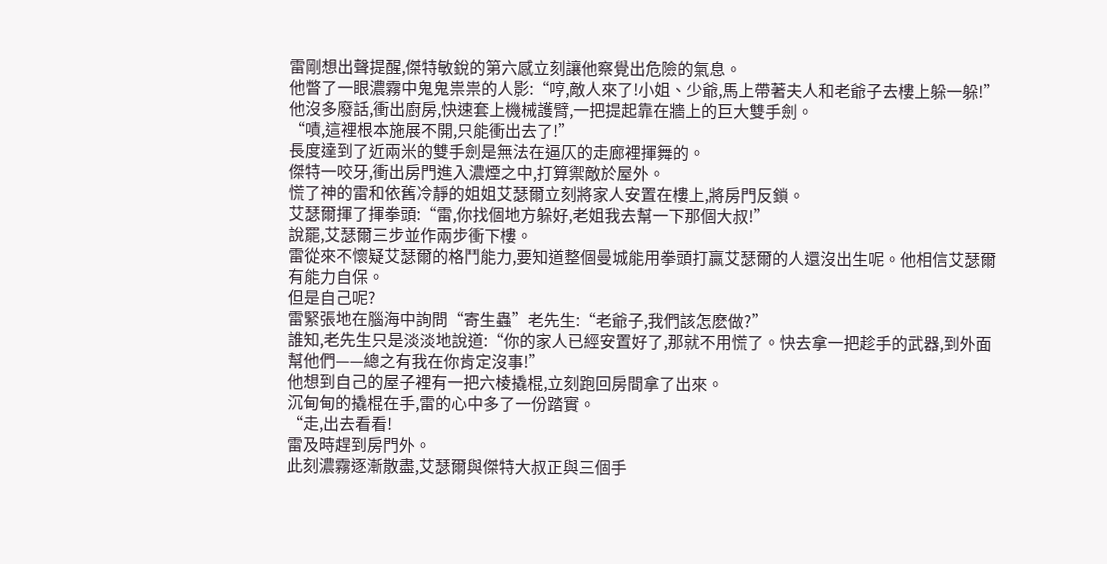雷剛想出聲提醒,傑特敏銳的第六感立刻讓他察覺出危險的氣息。
他瞥了一眼濃霧中鬼鬼祟祟的人影:“哼,敵人來了!小姐、少爺,馬上帶著夫人和老爺子去樓上躲一躲!”
他沒多廢話,衝出廚房,快速套上機械護臂,一把提起靠在牆上的巨大雙手劍。
“嘖,這裡根本施展不開,只能衝出去了!”
長度達到了近兩米的雙手劍是無法在逼仄的走廊裡揮舞的。
傑特一咬牙,衝出房門進入濃煙之中,打算禦敵於屋外。
慌了神的雷和依舊冷靜的姐姐艾瑟爾立刻將家人安置在樓上,將房門反鎖。
艾瑟爾揮了揮拳頭:“雷,你找個地方躲好,老姐我去幫一下那個大叔!”
說罷,艾瑟爾三步並作兩步衝下樓。
雷從來不懷疑艾瑟爾的格鬥能力,要知道整個曼城能用拳頭打贏艾瑟爾的人還沒出生呢。他相信艾瑟爾有能力自保。
但是自己呢?
雷緊張地在腦海中詢問“寄生蟲”老先生:“老爺子,我們該怎麽做?”
誰知,老先生只是淡淡地說道:“你的家人已經安置好了,那就不用慌了。快去拿一把趁手的武器,到外面幫他們——總之有我在你肯定沒事!”
他想到自己的屋子裡有一把六棱撬棍,立刻跑回房間拿了出來。
沉甸甸的撬棍在手,雷的心中多了一份踏實。
“走,出去看看!
雷及時趕到房門外。
此刻濃霧逐漸散盡,艾瑟爾與傑特大叔正與三個手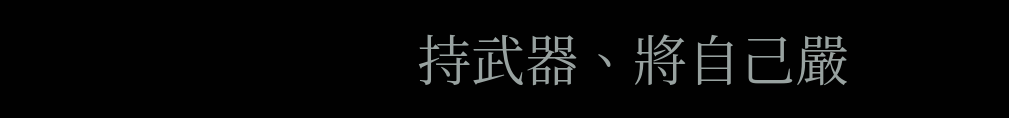持武器、將自己嚴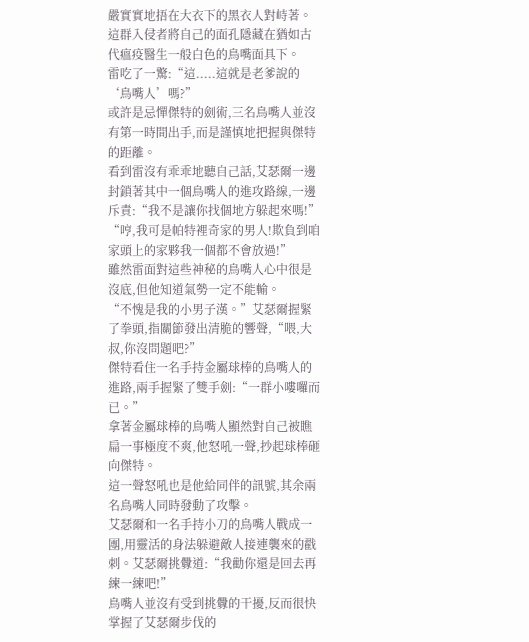嚴實實地捂在大衣下的黑衣人對峙著。
這群入侵者將自己的面孔隱藏在猶如古代瘟疫醫生一般白色的鳥嘴面具下。
雷吃了一驚:“這.....這就是老爹說的‘鳥嘴人’嗎?”
或許是忌憚傑特的劍術,三名鳥嘴人並沒有第一時間出手,而是謹慎地把握與傑特的距離。
看到雷沒有乖乖地聽自己話,艾瑟爾一邊封鎖著其中一個鳥嘴人的進攻路線,一邊斥責:“我不是讓你找個地方躲起來嗎!”
“哼,我可是帕特裡奇家的男人!欺負到咱家頭上的家夥我一個都不會放過!”
雖然雷面對這些神秘的鳥嘴人心中很是沒底,但他知道氣勢一定不能輸。
“不愧是我的小男子漢。”艾瑟爾握緊了拳頭,指關節發出清脆的響聲,“喂,大叔,你沒問題吧?”
傑特看住一名手持金屬球棒的鳥嘴人的進路,兩手握緊了雙手劍:“一群小嘍囉而已。”
拿著金屬球棒的鳥嘴人顯然對自己被瞧扁一事極度不爽,他怒吼一聲,抄起球棒砸向傑特。
這一聲怒吼也是他給同伴的訊號,其余兩名鳥嘴人同時發動了攻擊。
艾瑟爾和一名手持小刀的鳥嘴人戰成一團,用靈活的身法躲避敵人接連襲來的戳刺。艾瑟爾挑釁道:“我勸你還是回去再練一練吧!”
鳥嘴人並沒有受到挑釁的干擾,反而很快掌握了艾瑟爾步伐的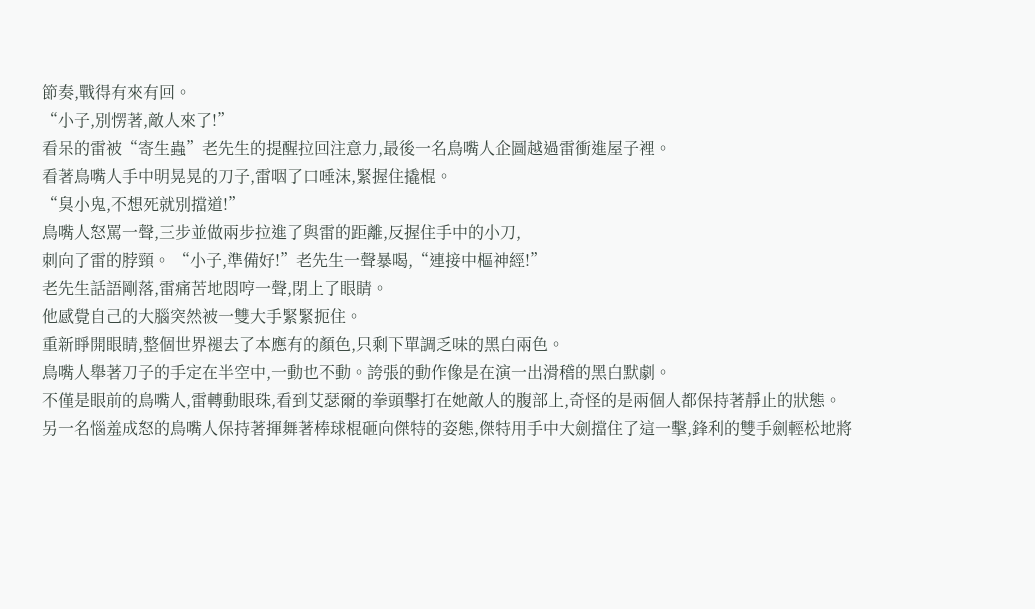節奏,戰得有來有回。
“小子,別愣著,敵人來了!”
看呆的雷被“寄生蟲”老先生的提醒拉回注意力,最後一名鳥嘴人企圖越過雷衝進屋子裡。
看著鳥嘴人手中明晃晃的刀子,雷咽了口唾沫,緊握住撬棍。
“臭小鬼,不想死就別擋道!”
鳥嘴人怒罵一聲,三步並做兩步拉進了與雷的距離,反握住手中的小刀,
刺向了雷的脖頸。 “小子,準備好!”老先生一聲暴喝,“連接中樞神經!”
老先生話語剛落,雷痛苦地悶哼一聲,閉上了眼睛。
他感覺自己的大腦突然被一雙大手緊緊扼住。
重新睜開眼睛,整個世界褪去了本應有的顏色,只剩下單調乏味的黑白兩色。
鳥嘴人舉著刀子的手定在半空中,一動也不動。誇張的動作像是在演一出滑稽的黑白默劇。
不僅是眼前的鳥嘴人,雷轉動眼珠,看到艾瑟爾的拳頭擊打在她敵人的腹部上,奇怪的是兩個人都保持著靜止的狀態。
另一名惱羞成怒的鳥嘴人保持著揮舞著棒球棍砸向傑特的姿態,傑特用手中大劍擋住了這一擊,鋒利的雙手劍輕松地將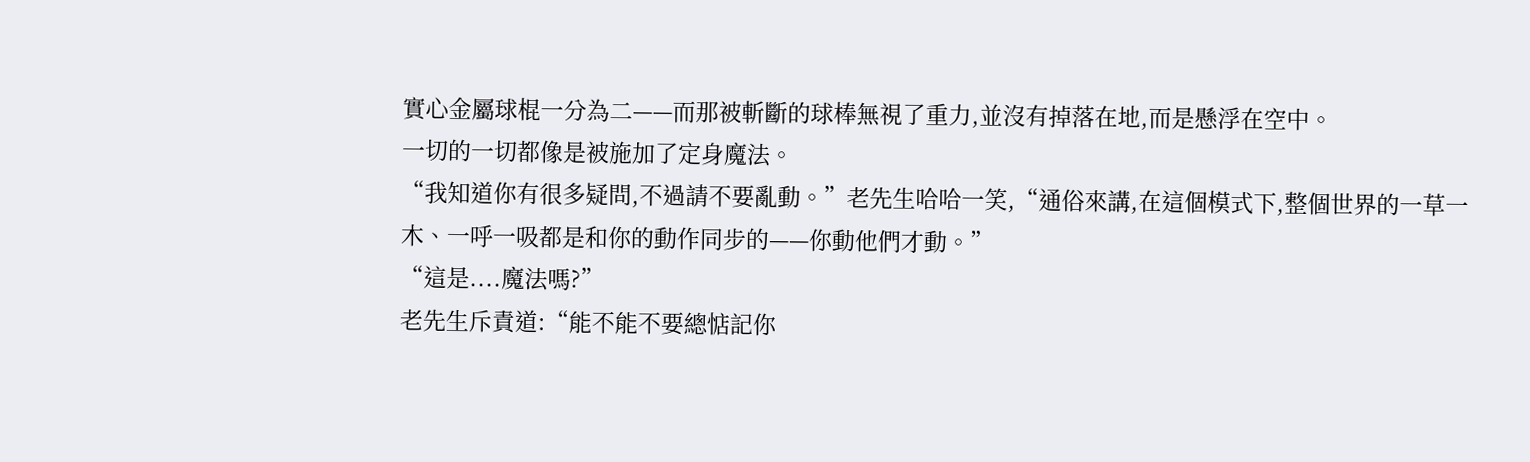實心金屬球棍一分為二——而那被斬斷的球棒無視了重力,並沒有掉落在地,而是懸浮在空中。
一切的一切都像是被施加了定身魔法。
“我知道你有很多疑問,不過請不要亂動。”老先生哈哈一笑,“通俗來講,在這個模式下,整個世界的一草一木、一呼一吸都是和你的動作同步的——你動他們才動。”
“這是....魔法嗎?”
老先生斥責道:“能不能不要總惦記你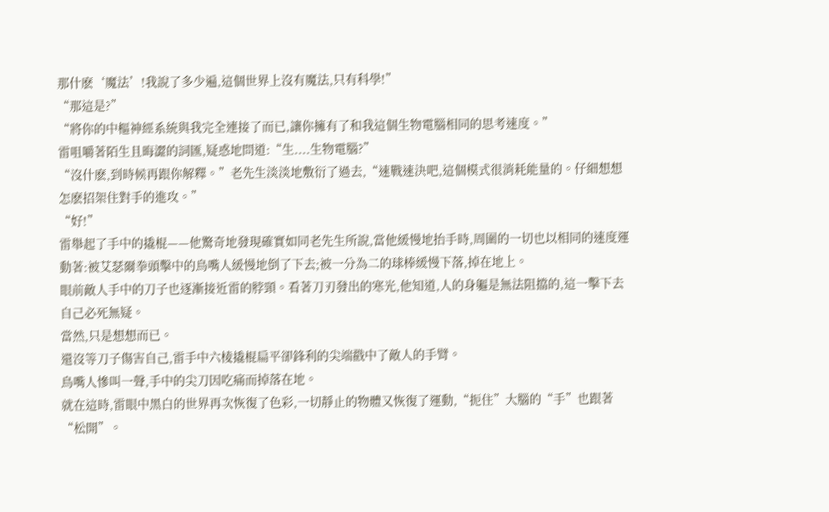那什麽‘魔法’!我說了多少遍,這個世界上沒有魔法,只有科學!”
“那這是?”
“將你的中樞神經系統與我完全連接了而已,讓你擁有了和我這個生物電腦相同的思考速度。”
雷咀嚼著陌生且晦澀的詞匯,疑惑地問道:“生....生物電腦?”
“沒什麽,到時候再跟你解釋。”老先生淡淡地敷衍了過去,“速戰速決吧,這個模式很消耗能量的。仔細想想怎麽招架住對手的進攻。”
“好!”
雷舉起了手中的撬棍——他驚奇地發現確實如同老先生所說,當他緩慢地抬手時,周圍的一切也以相同的速度運動著:被艾瑟爾拳頭擊中的鳥嘴人緩慢地倒了下去;被一分為二的球棒緩慢下落,掉在地上。
眼前敵人手中的刀子也逐漸接近雷的脖頸。看著刀刃發出的寒光,他知道,人的身軀是無法阻擋的,這一擊下去自己必死無疑。
當然,只是想想而已。
還沒等刀子傷害自己,雷手中六棱撬棍扁平卻鋒利的尖端戳中了敵人的手臂。
鳥嘴人慘叫一聲,手中的尖刀因吃痛而掉落在地。
就在這時,雷眼中黑白的世界再次恢復了色彩,一切靜止的物體又恢復了運動,“扼住”大腦的“手”也跟著“松開”。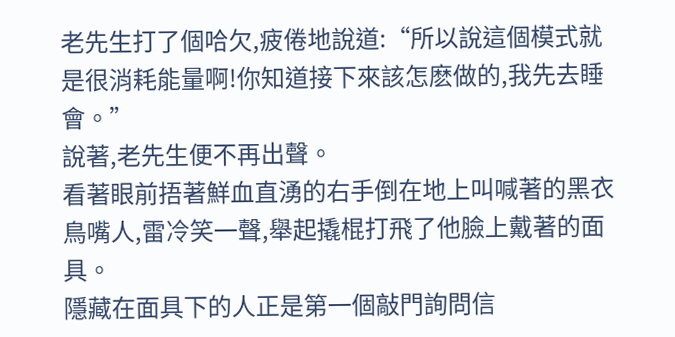老先生打了個哈欠,疲倦地說道:“所以說這個模式就是很消耗能量啊!你知道接下來該怎麽做的,我先去睡會。”
說著,老先生便不再出聲。
看著眼前捂著鮮血直湧的右手倒在地上叫喊著的黑衣鳥嘴人,雷冷笑一聲,舉起撬棍打飛了他臉上戴著的面具。
隱藏在面具下的人正是第一個敲門詢問信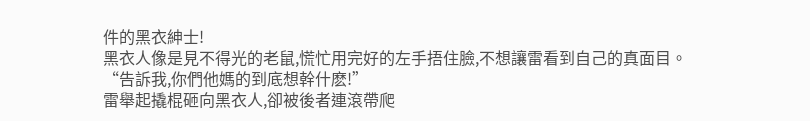件的黑衣紳士!
黑衣人像是見不得光的老鼠,慌忙用完好的左手捂住臉,不想讓雷看到自己的真面目。
“告訴我,你們他媽的到底想幹什麽!”
雷舉起撬棍砸向黑衣人,卻被後者連滾帶爬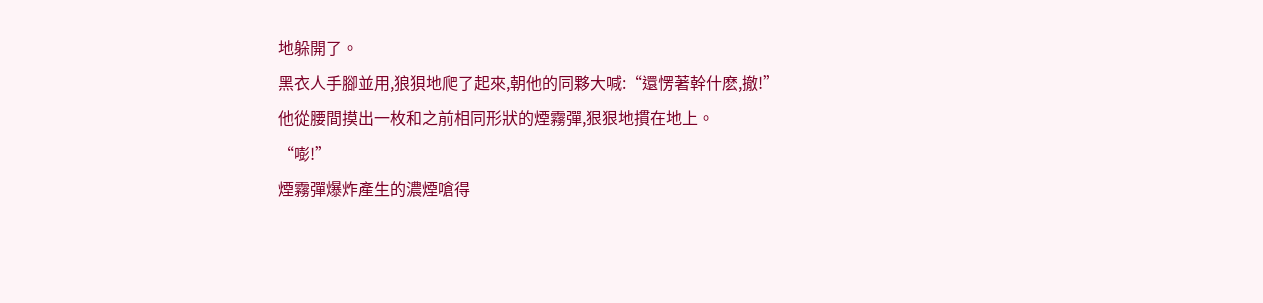地躲開了。
黑衣人手腳並用,狼狽地爬了起來,朝他的同夥大喊:“還愣著幹什麽,撤!”
他從腰間摸出一枚和之前相同形狀的煙霧彈,狠狠地摜在地上。
“嘭!”
煙霧彈爆炸產生的濃煙嗆得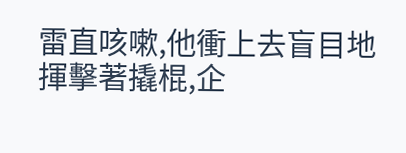雷直咳嗽,他衝上去盲目地揮擊著撬棍,企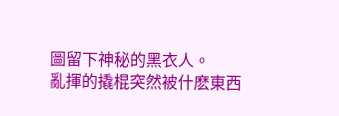圖留下神秘的黑衣人。
亂揮的撬棍突然被什麽東西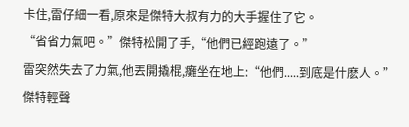卡住,雷仔細一看,原來是傑特大叔有力的大手握住了它。
“省省力氣吧。”傑特松開了手,“他們已經跑遠了。”
雷突然失去了力氣,他丟開撬棍,癱坐在地上:“他們.....到底是什麽人。”
傑特輕聲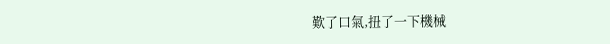歎了口氣,扭了一下機械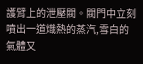護臂上的泄壓閥。閥門中立刻噴出一道熾熱的蒸汽,雪白的氣體又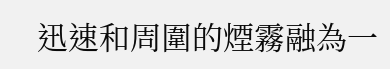迅速和周圍的煙霧融為一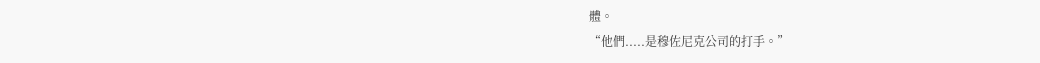體。
“他們.....是穆佐尼克公司的打手。”